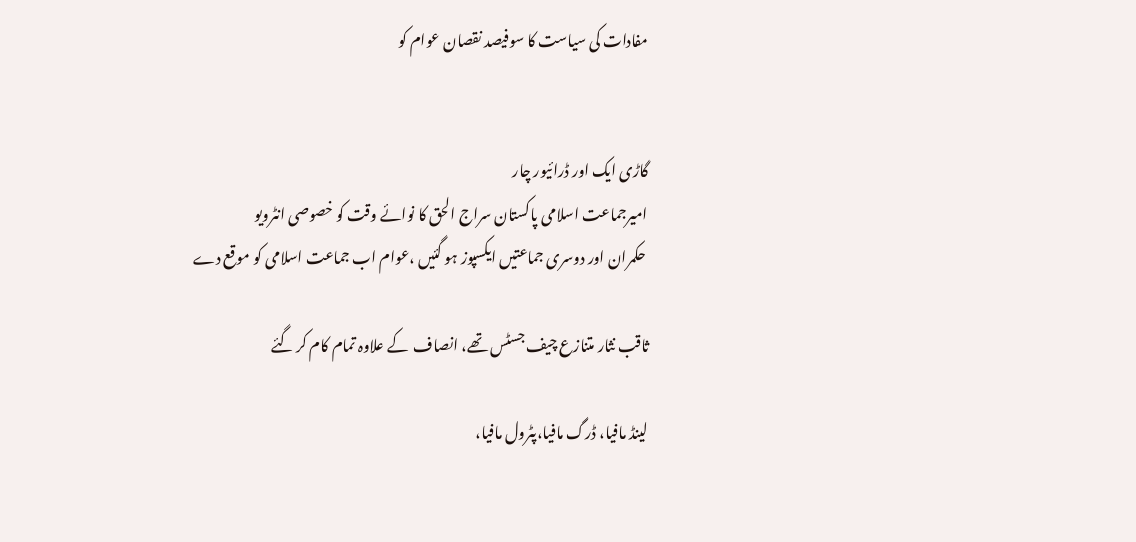مفادات کی سیاست کا سوفیصد نقصان عوام کو


گاڑی ایک اور ڈرائیور چار
امیرجماعت اسلامی پاکستان سراج الحق کا نوائے وقت کو خصوصی انٹرویو
 حکمران اور دوسری جماعتیں ایکسپوز ہو گئیں ،عوام اب جماعت اسلامی کو موقع دے

ثاقب نثار متنازع چیف جسٹس تھے، انصاف  کے علاوہ تمام کام کر گئے

لینڈ مافیا، ڈرگ مافیا،پٹرول مافیا،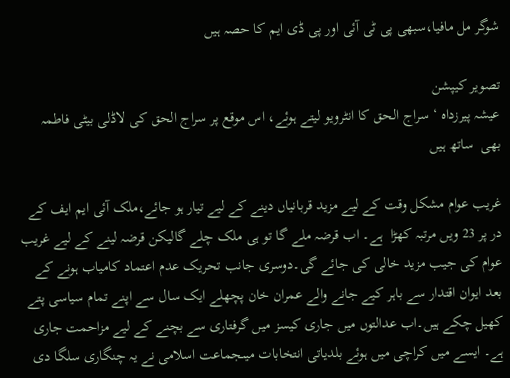شوگر مل مافیا،سبھی پی ٹی آئی اور پی ڈی ایم کا حصہ ہیں

تصویر کیپشن
عیشہ پیرزداہ ‘ سراج الحق کا انٹرویو لیتے ہوئے، اس موقع پر سراج الحق کی لاڈلی بیٹی فاطمہ بھی  ساتھ ہیں

غریب عوام مشکل وقت کے لیے مزید قربانیاں دینے کے لیے تیار ہو جائے،ملک آئی ایم ایف کے در پر 23 ویں مرتبہ کھڑا  ہے۔ اب قرضہ ملے گا تو ہی ملک چلے گالیکن قرضہ لینے کے لیے غریب عوام کی جیب مزید خالی کی جائے گی۔دوسری جانب تحریک عدم اعتماد کامیاب ہونے کے بعد ایوان اقتدار سے باہر کیے جانے والے عمران خان پچھلے ایک سال سے اپنے تمام سیاسی پتے کھیل چکے ہیں۔اب عدالتوں میں جاری کیسز میں گرفتاری سے بچنے کے لیے مزاحمت جاری ہے۔ ایسے میں کراچی میں ہوئے بلدیاتی انتخابات میںجماعت اسلامی نے یہ چنگاری سلگا دی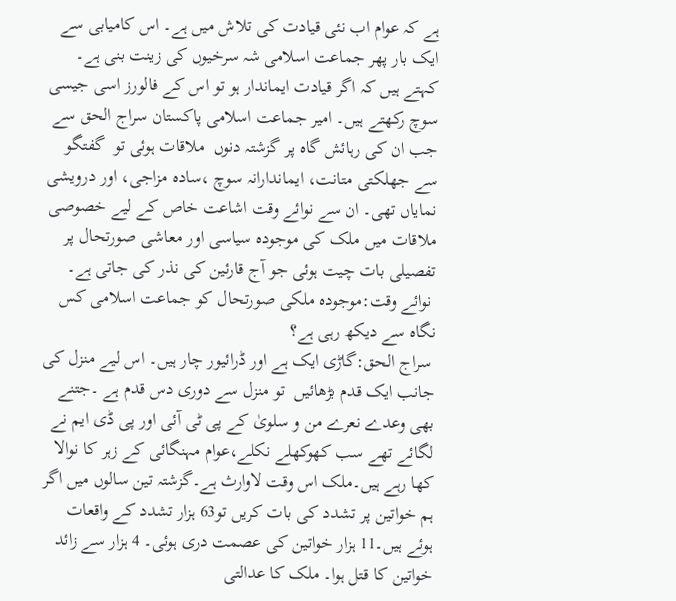ہے کہ عوام اب نئی قیادت کی تلاش میں ہے۔ اس کامیابی سے ایک بار پھر جماعت اسلامی شہ سرخیوں کی زینت بنی ہے۔ کہتے ہیں کہ اگر قیادت ایماندار ہو تو اس کے فالورز اسی جیسی سوچ رکھتے ہیں۔ امیر جماعت اسلامی پاکستان سراج الحق سے جب ان کی رہائش گاہ پر گزشتہ دنوں  ملاقات ہوئی تو  گفتگو سے جھلکتی متانت، ایماندارانہ سوچ ،سادہ مزاجی، اور درویشی نمایاں تھی۔ ان سے نوائے وقت اشاعت خاص کے لیے خصوصی ملاقات میں ملک کی موجودہ سیاسی اور معاشی صورتحال پر تفصیلی بات چیت ہوئی جو آج قارئین کی نذر کی جاتی ہے۔
 نوائے وقت:موجودہ ملکی صورتحال کو جماعت اسلامی کس نگاہ سے دیکھ رہی ہے؟
 سراج الحق:گاڑی ایک ہے اور ڈرائیور چار ہیں۔ اس لیے منزل کی جانب ایک قدم بڑھائیں  تو منزل سے دوری دس قدم ہے ۔جتنے بھی وعدے نعرے من و سلویٰ کے پی ٹی آئی اور پی ڈی ایم نے لگائے تھے سب کھوکھلے نکلے،عوام مہنگائی کے زہر کا نوالا کھا رہے ہیں۔ملک اس وقت لاوارث ہے۔گزشتہ تین سالوں میں اگر ہم خواتین پر تشدد کی بات کریں تو63 ہزار تشدد کے واقعات ہوئے ہیں۔11 ہزار خواتین کی عصمت دری ہوئی۔ 4 ہزار سے زائد خواتین کا قتل ہوا۔ ملک کا عدالتی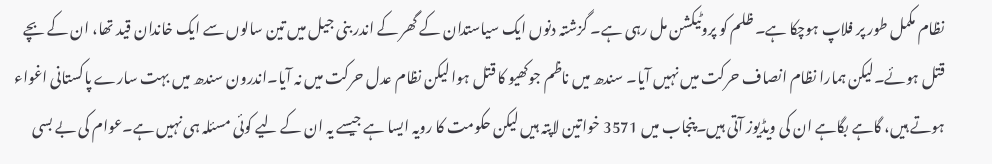نظام مکمل طور پر فلاپ ہوچکا ہے۔ ظلم کو پروٹیکشن مل رہی ہے۔ گزشتہ دنوں ایک سیاستدان کے گھر کے اندر بنی جیل میں تین سالوں سے ایک خاندان قید تھا، ان کے بچے قتل ہوئے۔لیکن ہمارا نظام انصاف حرکت میں نہیں آیا۔ سندھ میں ناظم جوکھیو کا قتل ہوا لیکن نظام عدل حرکت میں نہ آیا۔اندرون سندھ میں بہت سارے پاکستانی اغواء ہوتے ہیں، گاہے بگاہے ان کی ویڈیوز آتی ہیں۔پنجاب میں 3571 خواتین لاپتہ ہیں لیکن حکومت کا رویہ ایسا ہے جیسے یہ ان کے لیے کوئی مسئلہ ہی نہیں ہے۔عوام کی بے بسی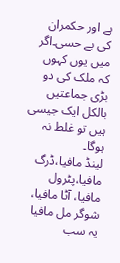ہے اور حکمران کی بے حسی۔اگر میں یوں کہوں کہ ملک کی دو بڑی جماعتیں بالکل ایک جیسی ہیں تو غلط نہ ہوگا۔
لینڈ مافیا،ڈرگ مافیا،پٹرول مافیا، آٹا مافیا، شوگر مل مافیا یہ سب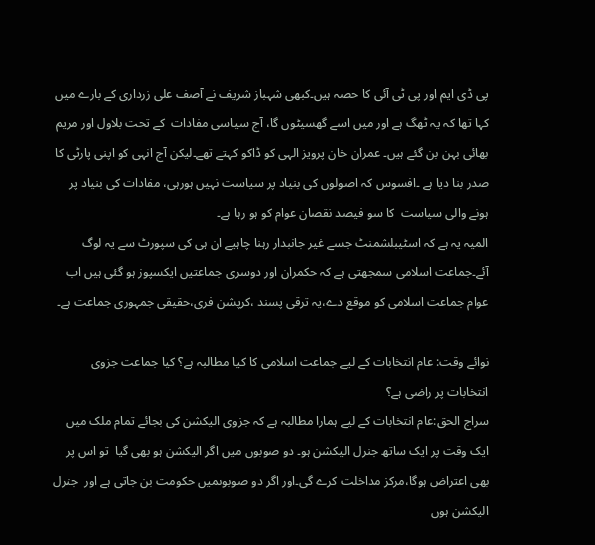پی ڈی ایم اور پی ٹی آئی کا حصہ ہیں۔کبھی شہباز شریف نے آصف علی زرداری کے بارے میں کہا تھا کہ یہ ٹھگ ہے اور میں اسے گھسیٹوں گا، آج سیاسی مفادات  کے تحت بلاول اور مریم بھائی بہن بن گئے ہیں۔ عمران خان پرویز الہی کو ڈاکو کہتے تھے۔لیکن آج انہی کو اپنی پارٹی کا صدر بنا دیا ہے ۔افسوس کہ اصولوں کی بنیاد پر سیاست نہیں ہورہی، مفادات کی بنیاد پر  ہونے والی سیاست  کا سو فیصد نقصان عوام کو ہو رہا ہے۔
المیہ یہ ہے کہ اسٹیبلشمنٹ جسے غیر جانبدار رہنا چاہیے ان ہی کی سپورٹ سے یہ لوگ آئے۔جماعت اسلامی سمجھتی ہے کہ حکمران اور دوسری جماعتیں ایکسپوز ہو گئی ہیں اب عوام جماعت اسلامی کو موقع دے،یہ ترقی پسند ،کرپشن فری،حقیقی جمہوری جماعت ہے۔

نوائے وقت: عام انتخابات کے لیے جماعت اسلامی کا کیا مطالبہ ہے؟ کیا جماعت جزوی انتخابات پر راضی ہے؟
سراج الحق:عام انتخابات کے لیے ہمارا مطالبہ ہے کہ جزوی الیکشن کی بجائے تمام ملک میں ایک وقت پر ایک ساتھ جنرل الیکشن ہو۔ دو صوبوں میں اگر الیکشن ہو بھی گیا  تو اس پر بھی اعتراض ہوگا،مرکز مداخلت کرے گی۔اور اگر دو صوبوںمیں حکومت بن جاتی ہے اور  جنرل الیکشن ہوں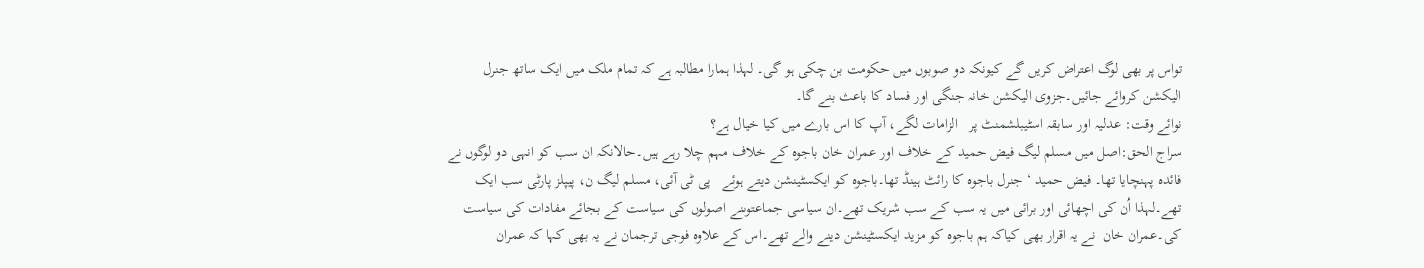تواس پر بھی لوگ اعتراض کریں گے کیونکہ دو صوبوں میں حکومت بن چکی ہو گی۔ لہذا ہمارا مطالبہ ہے کہ تمام ملک میں ایک ساتھ جنرل الیکشن کروائے جائیں۔جزوی الیکشن خانہ جنگی اور فساد کا باعث بنے گا۔
نوائے وقت: عدلیہ اور سابقہ اسٹیبلشمنٹ پر   الزامات لگے، آپ کا اس بارے میں کیا خیال ہے؟
سراج الحق:اصل میں مسلم لیگ فیض حمید کے خلاف اور عمران خان باجوہ کے خلاف مہم چلا رہے ہیں۔حالانکہ ان سب کو انہی دو لوگوں نے فائدہ پہنچایا تھا۔ فیض حمید ‘ جنرل باجوہ کا رائٹ ہینڈ تھا۔باجوہ کو ایکسٹینشن دیتے ہوئے   پی ٹی آئی، مسلم لیگ ن، پیپلز پارٹی سب ایک تھے۔لہذا اُن کی اچھائی اور برائی میں یہ سب کے سب شریک تھے۔ان سیاسی جماعتوںنے اصولوں کی سیاست کے بجائے مفادات کی سیاست کی۔عمران خان  نے یہ اقرار بھی کیاکہ ہم باجوہ کو مزید ایکسٹینشن دینے والے تھے۔اس کے علاوہ فوجی ترجمان نے یہ بھی کہا کہ عمران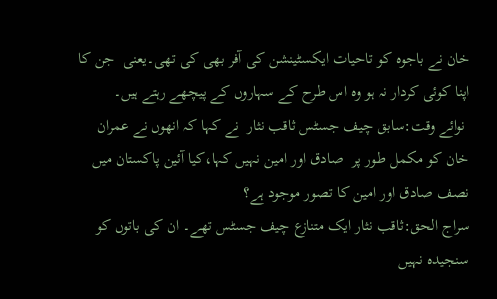خان نے باجوہ کو تاحیات ایکسٹینشن کی آفر بھی کی تھی۔یعنی  جن کا اپنا کوئی کردار نہ ہو وہ اس طرح کے سہاروں کے پیچھے رہتے ہیں۔
 نوائے وقت:سابق چیف جسٹس ثاقب نثار  نے کہا کہ انھوں نے عمران خان کو مکمل طور پر  صادق اور امین نہیں کہا،کیا آئین پاکستان میں نصف صادق اور امین کا تصور موجود ہے؟
سراج الحق:ثاقب نثار ایک متنازع چیف جسٹس تھے۔ ان کی باتوں کو سنجیدہ نہیں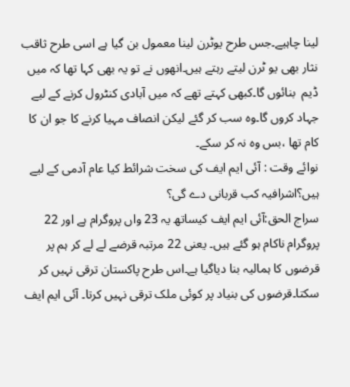لینا چاہیے۔جس طرح یوٹرن لینا معمول بن گیا ہے اسی طرح ثاقب نثار بھی یو ٹرن لیتے رہتے ہیں۔انھوں نے تو یہ بھی کہا تھا کہ میں ڈیم  بنائوں گا۔کبھی کہتے تھے کہ میں آبادی کنٹرول کرنے کے لیے جہاد کروں گا۔وہ سب کر گئے لیکن انصاف مہیا کرنے کا جو ان کا کام تھا ،بس وہ نہ کر سکے۔
نوائے وقت : آئی ایم ایف کی سخت شرائط کیا عام آدمی کے لیے ہیں؟اشرافیہ کب قربانی دے گی؟
سراج الحق:آئی ایم ایف کیساتھ یہ 23 واں پروگرام ہے اور 22 پروگرام ناکام ہو گئے ہیں۔ یعنی 22 مرتبہ قرضے لے لے کر ہم پر قرضوں کا ہمالیہ بنا دیاگیا ہے۔اس طرح پاکستان ترقی نہیں کر سکتا۔قرضوں کی بنیاد پر کوئی ملک ترقی نہیں کرتا۔ آئی ایم ایف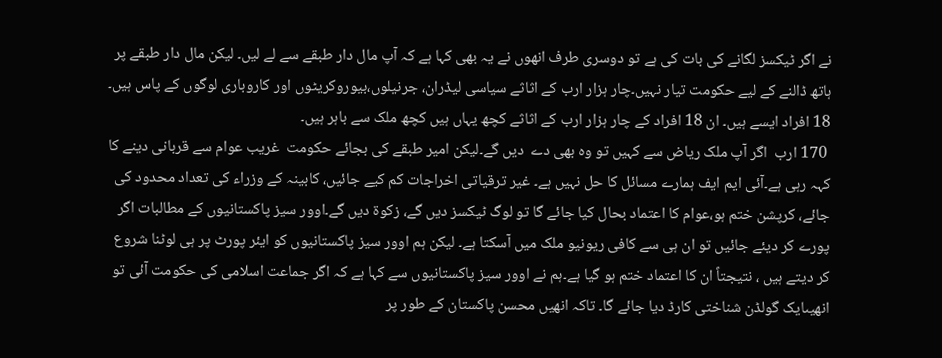نے اگر ٹیکسز لگانے کی بات کی ہے تو دوسری طرف انھوں نے یہ بھی کہا ہے کہ آپ مال دار طبقے سے لے لیں۔ لیکن مال دار طبقے پر ہاتھ ڈالنے کے لیے حکومت تیار نہیں۔چار ہزار ارب کے اثاثے سیاسی لیڈران، جرنیلوں،بیوروکریٹوں اور کاروباری لوگوں کے پاس ہیں۔ 18 افراد ایسے ہیں۔ ان 18 افراد کے چار ہزار ارب کے اثاثے کچھ یہاں ہیں کچھ ملک سے باہر ہیں۔
 170 ارب  اگر آپ ملک ریاض سے کہیں تو وہ بھی دے  دیں گے۔لیکن امیر طبقے کی بجائے حکومت  غریب عوام سے قربانی دینے کا کہہ رہی ہے۔آئی ایم ایف ہمارے مسائل کا حل نہیں ہے۔ غیر ترقیاتی اخراجات کم کیے جائیں، کابینہ کے وزراء کی تعداد محدود کی جائے، کرپشن ختم ہو،عوام کا اعتماد بحال کیا جائے گا تو لوگ ٹیکسز دیں گے، زکوۃ دیں گے۔اوور سیز پاکستانیوں کے مطالبات اگر پورے کر دیئے جائیں تو ان ہی سے کافی ریونیو ملک میں آسکتا ہے۔ لیکن ہم اوور سیز پاکستانیوں کو ایئر پورٹ پر ہی لوٹنا شروع کر دیتے ہیں ، نتیجتاً ان کا اعتماد ختم ہو گیا ہے۔ہم نے اوور سیز پاکستانیوں سے کہا ہے کہ اگر جماعت اسلامی کی حکومت آئی تو انھیںایک گولڈن شناختی کارڈ دیا جائے گا۔ تاکہ انھیں محسن پاکستان کے طور پر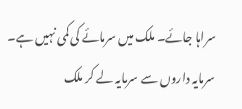سراہا جائے۔ ملک میں سرمائے کی کمی نہیں ہے۔ سرمایہ داروں سے سرمایہ لے کر ملک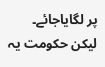پر لگایاجائے۔ لیکن حکومت یہ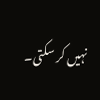نہیں کر سکتی۔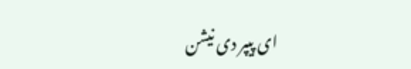ای پیپر دی نیشن